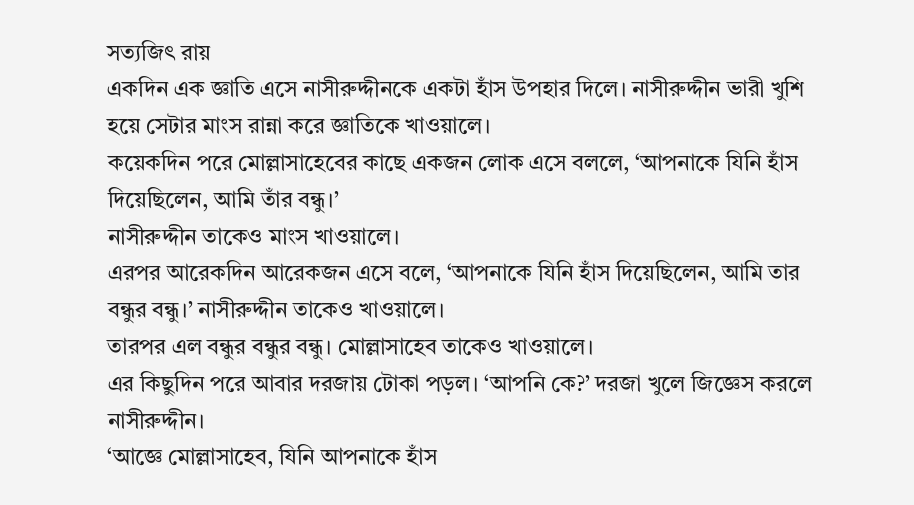সত্যজিৎ রায়
একদিন এক জ্ঞাতি এসে নাসীরুদ্দীনকে একটা হাঁস উপহার দিলে। নাসীরুদ্দীন ভারী খুশি হয়ে সেটার মাংস রান্না করে জ্ঞাতিকে খাওয়ালে।
কয়েকদিন পরে মোল্লাসাহেবের কাছে একজন লোক এসে বললে, ‘আপনাকে যিনি হাঁস দিয়েছিলেন, আমি তাঁর বন্ধু।’
নাসীরুদ্দীন তাকেও মাংস খাওয়ালে।
এরপর আরেকদিন আরেকজন এসে বলে, ‘আপনাকে যিনি হাঁস দিয়েছিলেন, আমি তার বন্ধুর বন্ধু।’ নাসীরুদ্দীন তাকেও খাওয়ালে।
তারপর এল বন্ধুর বন্ধুর বন্ধু। মোল্লাসাহেব তাকেও খাওয়ালে।
এর কিছুদিন পরে আবার দরজায় টোকা পড়ল। ‘আপনি কে?’ দরজা খুলে জিজ্ঞেস করলে নাসীরুদ্দীন।
‘আজ্ঞে মোল্লাসাহেব, যিনি আপনাকে হাঁস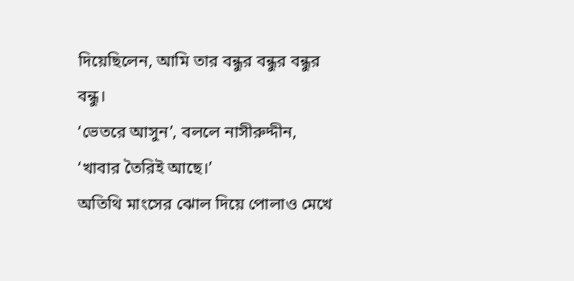দিয়েছিলেন, আমি তার বন্ধুর বন্ধুর বন্ধুর বন্ধু।
‘ভেতরে আসুন’, বললে নাসীরুদ্দীন, ‘খাবার তৈরিই আছে।’
অতিথি মাংসের ঝোল দিয়ে পোলাও মেখে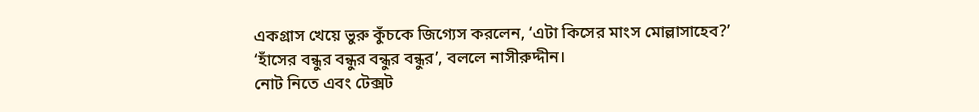একগ্রাস খেয়ে ভুরু কুঁচকে জিগ্যেস করলেন, ‘এটা কিসের মাংস মোল্লাসাহেব?’
‘হাঁসের বন্ধুর বন্ধুর বন্ধুর বন্ধুর’, বললে নাসীরুদ্দীন।
নোট নিতে এবং টেক্সট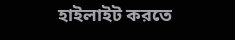হাইলাইট করতে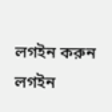লগইন করুন
লগইন